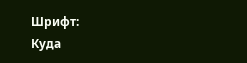Шрифт:
Куда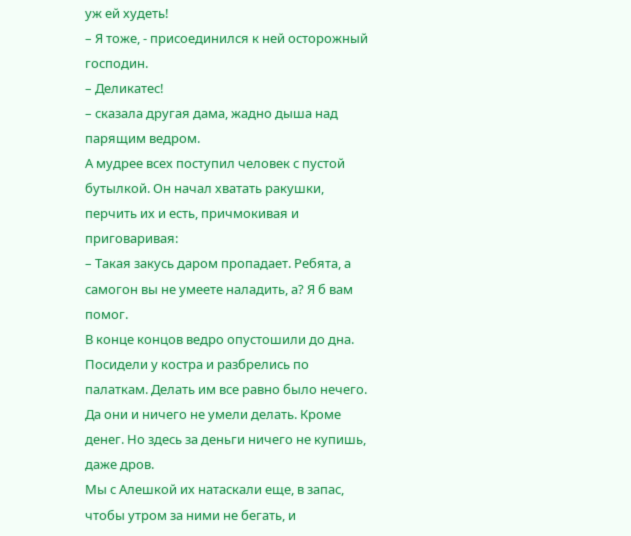уж ей худеть!
– Я тоже, - присоединился к ней осторожный господин.
– Деликатес!
– сказала другая дама, жадно дыша над парящим ведром.
А мудрее всех поступил человек с пустой бутылкой. Он начал хватать ракушки, перчить их и есть, причмокивая и приговаривая:
– Такая закусь даром пропадает. Ребята, а самогон вы не умеете наладить, а? Я б вам помог.
В конце концов ведро опустошили до дна. Посидели у костра и разбрелись по палаткам. Делать им все равно было нечего. Да они и ничего не умели делать. Кроме денег. Но здесь за деньги ничего не купишь, даже дров.
Мы с Алешкой их натаскали еще, в запас, чтобы утром за ними не бегать, и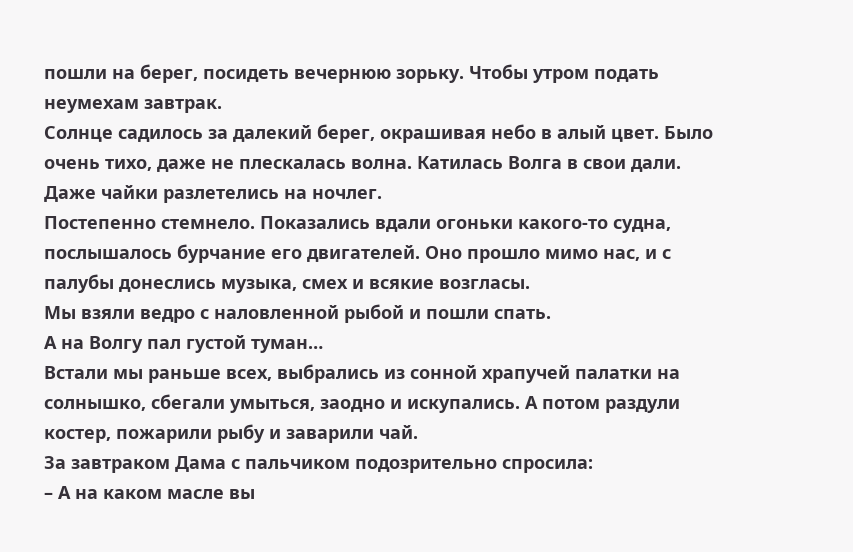пошли на берег, посидеть вечернюю зорьку. Чтобы утром подать неумехам завтрак.
Солнце садилось за далекий берег, окрашивая небо в алый цвет. Было очень тихо, даже не плескалась волна. Катилась Волга в свои дали. Даже чайки разлетелись на ночлег.
Постепенно стемнело. Показались вдали огоньки какого-то судна, послышалось бурчание его двигателей. Оно прошло мимо нас, и с палубы донеслись музыка, смех и всякие возгласы.
Мы взяли ведро с наловленной рыбой и пошли спать.
А на Волгу пал густой туман…
Встали мы раньше всех, выбрались из сонной храпучей палатки на солнышко, сбегали умыться, заодно и искупались. А потом раздули костер, пожарили рыбу и заварили чай.
За завтраком Дама с пальчиком подозрительно спросила:
– А на каком масле вы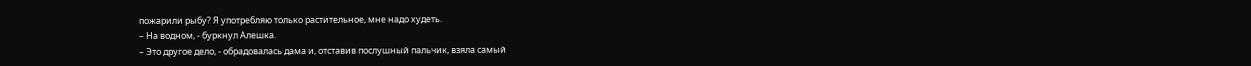пожарили рыбу? Я употребляю только растительное, мне надо худеть.
– На водном, - буркнул Алешка.
– Это другое дело, - обрадовалась дама и, отставив послушный пальчик, взяла самый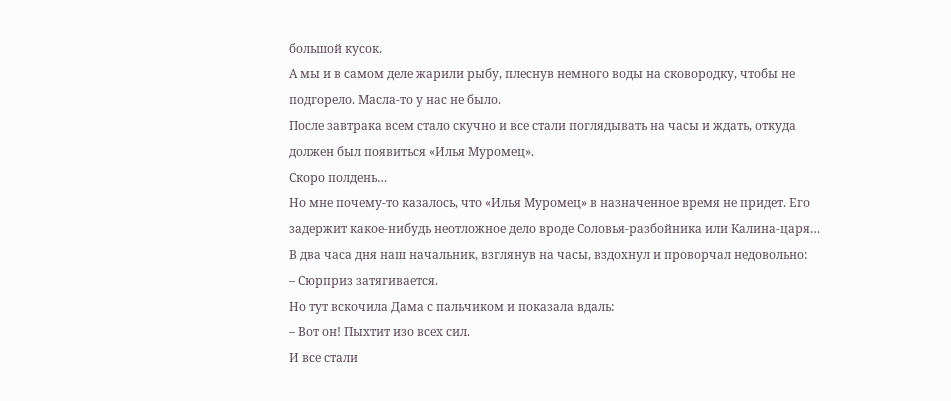большой кусок.
А мы и в самом деле жарили рыбу, плеснув немного воды на сковородку, чтобы не подгорело. Масла-то у нас не было.
После завтрака всем стало скучно и все стали поглядывать на часы и ждать, откуда должен был появиться «Илья Муромец».
Скоро полдень…
Но мне почему-то казалось, что «Илья Муромец» в назначенное время не придет. Его задержит какое-нибудь неотложное дело вроде Соловья-разбойника или Калина-царя…
В два часа дня наш начальник, взглянув на часы, вздохнул и проворчал недовольно:
– Сюрприз затягивается.
Но тут вскочила Дама с пальчиком и показала вдаль:
– Вот он! Пыхтит изо всех сил.
И все стали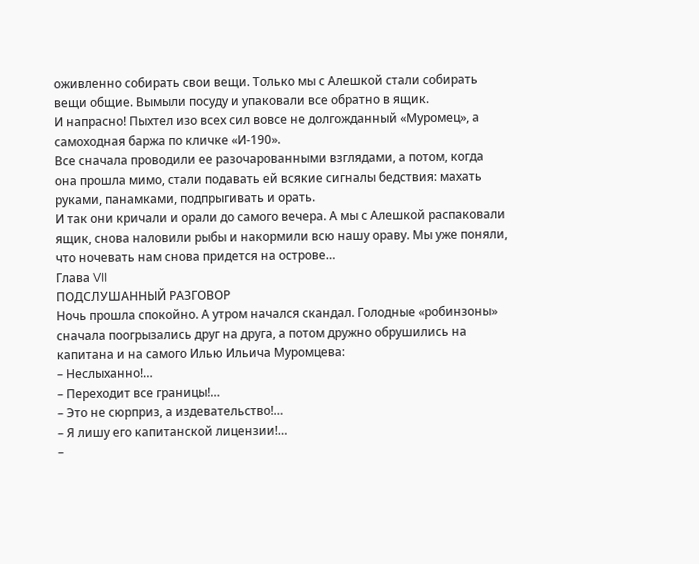оживленно собирать свои вещи. Только мы с Алешкой стали собирать вещи общие. Вымыли посуду и упаковали все обратно в ящик.
И напрасно! Пыхтел изо всех сил вовсе не долгожданный «Муромец», а самоходная баржа по кличке «И-190».
Все сначала проводили ее разочарованными взглядами, а потом, когда она прошла мимо, стали подавать ей всякие сигналы бедствия: махать руками, панамками, подпрыгивать и орать.
И так они кричали и орали до самого вечера. А мы с Алешкой распаковали ящик, снова наловили рыбы и накормили всю нашу ораву. Мы уже поняли, что ночевать нам снова придется на острове…
Глава VII
ПОДСЛУШАННЫЙ РАЗГОВОР
Ночь прошла спокойно. А утром начался скандал. Голодные «робинзоны» сначала поогрызались друг на друга, а потом дружно обрушились на капитана и на самого Илью Ильича Муромцева:
– Неслыханно!…
– Переходит все границы!…
– Это не сюрприз, а издевательство!…
– Я лишу его капитанской лицензии!…
–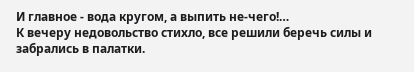И главное - вода кругом, а выпить не-чего!…
К вечеру недовольство стихло, все решили беречь силы и забрались в палатки.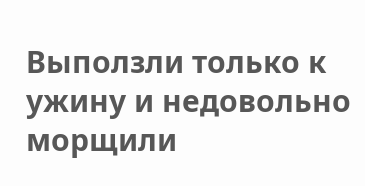Выползли только к ужину и недовольно морщили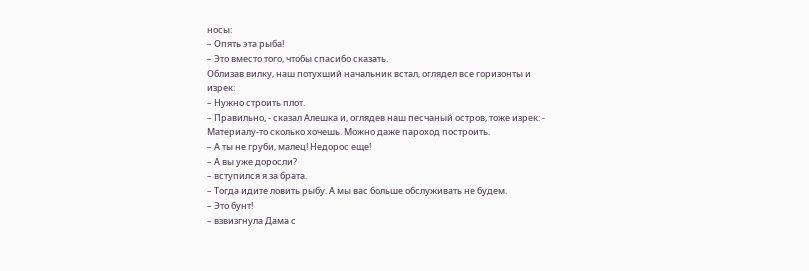носы:
– Опять эта рыба!
– Это вместо того, чтобы спасибо сказать.
Облизав вилку, наш потухший начальник встал, оглядел все горизонты и изрек:
– Нужно строить плот.
– Правильно, - сказал Алешка и, оглядев наш песчаный остров, тоже изрек: - Материалу-то сколько хочешь. Можно даже пароход построить.
– А ты не груби, малец! Недорос еще!
– А вы уже доросли?
– вступился я за брата.
– Тогда идите ловить рыбу. А мы вас больше обслуживать не будем.
– Это бунт!
– взвизгнула Дама с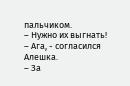пальчиком.
– Нужно их выгнать!
– Ага, - согласился Алешка.
– За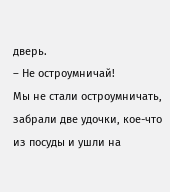дверь.
– Не остроумничай!
Мы не стали остроумничать, забрали две удочки, кое-что из посуды и ушли на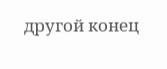другой конец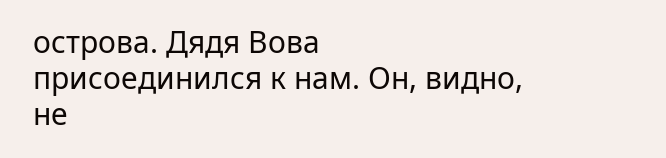острова. Дядя Вова присоединился к нам. Он, видно, не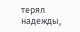терял надежды,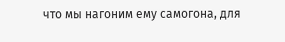что мы нагоним ему самогона, для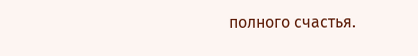полного счастья.